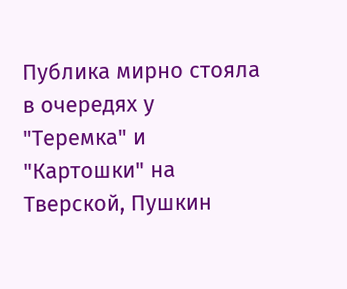Публика мирно стояла в очередях у "Теремка" и "Картошки" на Тверской, Пушкин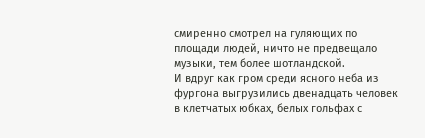смиренно смотрел на гуляющих по площади людей, ничто не предвещало музыки, тем более шотландской.
И вдруг как гром среди ясного неба из фургона выгрузились двенадцать человек в клетчатых юбках, белых гольфах с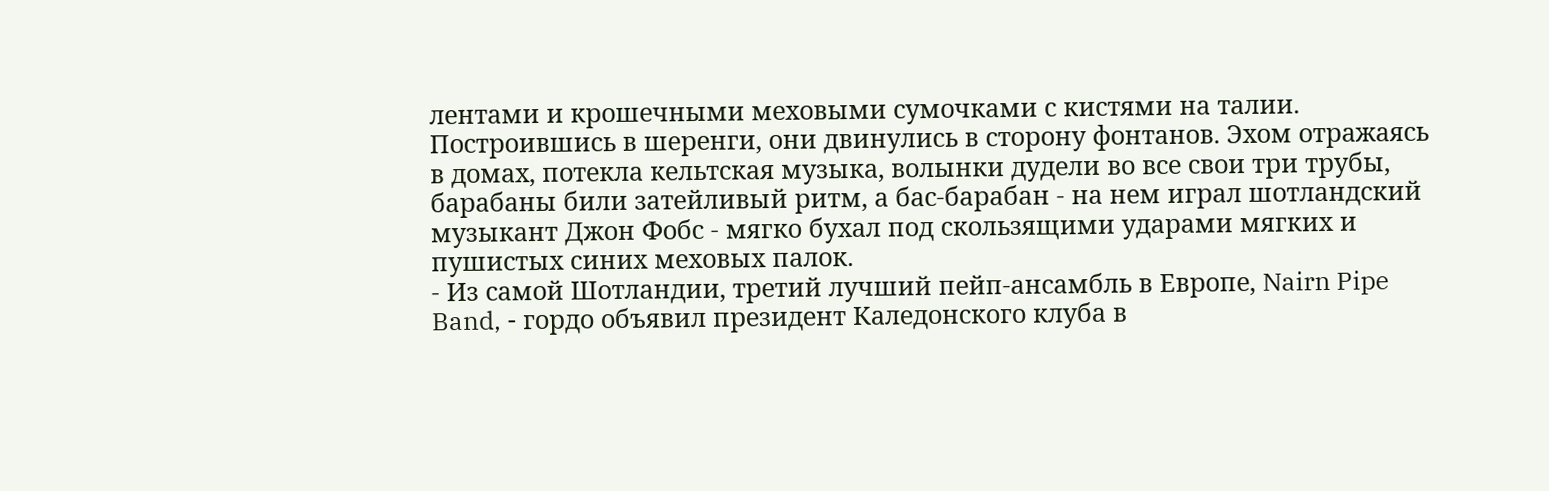лентами и крошечными меховыми сумочками с кистями на талии. Построившись в шеренги, они двинулись в сторону фонтанов. Эхом отражаясь в домах, потекла кельтская музыка, волынки дудели во все свои три трубы, барабаны били затейливый ритм, а бас-барабан - на нем играл шотландский музыкант Джон Фобс - мягко бухал под скользящими ударами мягких и пушистых синих меховых палок.
- Из самой Шотландии, третий лучший пейп-ансамбль в Европе, Nairn Pipe Band, - гордо объявил президент Каледонского клуба в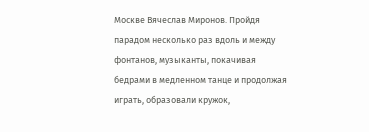Москве Вячеслав Миронов. Пройдя парадом несколько раз вдоль и между фонтанов, музыканты, покачивая бедрами в медленном танце и продолжая играть, образовали кружок,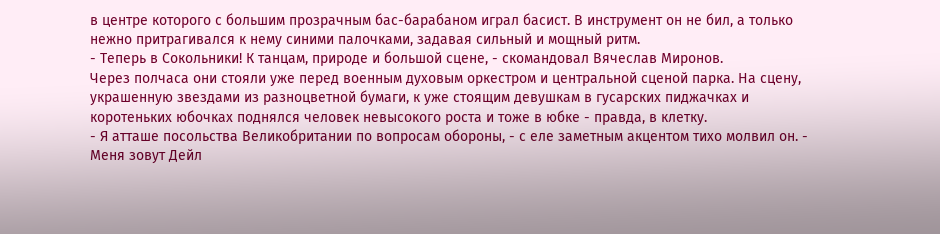в центре которого с большим прозрачным бас-барабаном играл басист. В инструмент он не бил, а только нежно притрагивался к нему синими палочками, задавая сильный и мощный ритм.
- Теперь в Сокольники! К танцам, природе и большой сцене, - скомандовал Вячеслав Миронов.
Через полчаса они стояли уже перед военным духовым оркестром и центральной сценой парка. На сцену, украшенную звездами из разноцветной бумаги, к уже стоящим девушкам в гусарских пиджачках и коротеньких юбочках поднялся человек невысокого роста и тоже в юбке - правда, в клетку.
- Я атташе посольства Великобритании по вопросам обороны, - с еле заметным акцентом тихо молвил он. - Меня зовут Дейл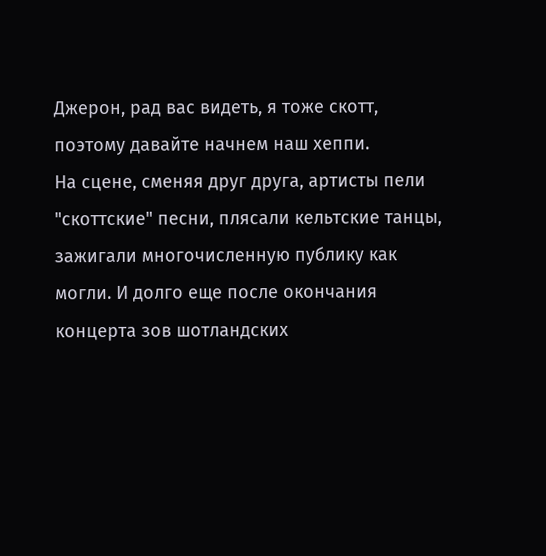Джерон, рад вас видеть, я тоже скотт, поэтому давайте начнем наш хеппи.
На сцене, сменяя друг друга, артисты пели "скоттские" песни, плясали кельтские танцы, зажигали многочисленную публику как могли. И долго еще после окончания концерта зов шотландских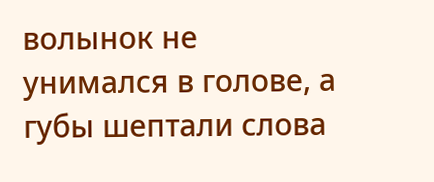волынок не унимался в голове, а губы шептали слова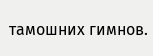тамошних гимнов.